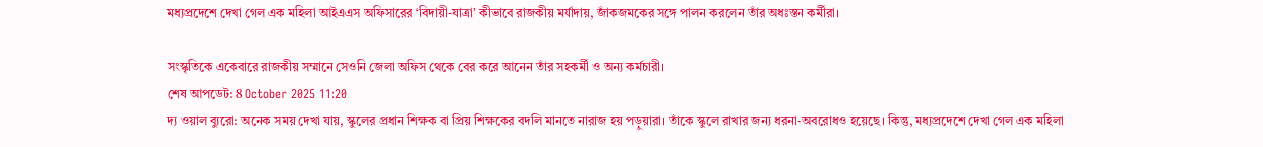মধ্যপ্রদেশে দেখা গেল এক মহিলা আইএএস অফিসারের ‘বিদায়ী-যাত্রা’ কীভাবে রাজকীয় মর্যাদায়, জাঁকজমকের সঙ্গে পালন করলেন তাঁর অধঃস্তন কর্মীরা।

সংস্কৃতিকে একেবারে রাজকীয় সম্মানে সেওনি জেলা অফিস থেকে বের করে আনেন তাঁর সহকর্মী ও অন্য কর্মচারী।
শেষ আপডেট: 8 October 2025 11:20
দ্য ওয়াল ব্যুরো: অনেক সময় দেখা যায়, স্কুলের প্রধান শিক্ষক বা প্রিয় শিক্ষকের বদলি মানতে নারাজ হয় পড়ুয়ারা। তাঁকে স্কুলে রাখার জন্য ধরনা-অবরোধও হয়েছে। কিন্তু, মধ্যপ্রদেশে দেখা গেল এক মহিলা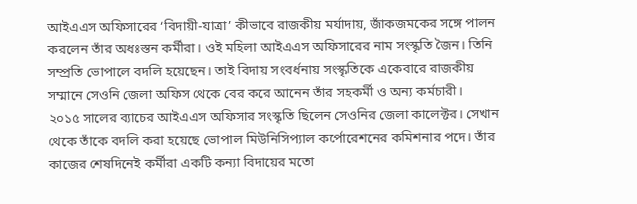আইএএস অফিসারের ‘বিদায়ী-যাত্রা’ কীভাবে রাজকীয় মর্যাদায়, জাঁকজমকের সঙ্গে পালন করলেন তাঁর অধঃস্তন কর্মীরা। ওই মহিলা আইএএস অফিসারের নাম সংস্কৃতি জৈন। তিনি সম্প্রতি ভোপালে বদলি হয়েছেন। তাই বিদায় সংবর্ধনায় সংস্কৃতিকে একেবারে রাজকীয় সম্মানে সেওনি জেলা অফিস থেকে বের করে আনেন তাঁর সহকর্মী ও অন্য কর্মচারী।
২০১৫ সালের ব্যাচের আইএএস অফিসার সংস্কৃতি ছিলেন সেওনির জেলা কালেক্টর। সেখান থেকে তাঁকে বদলি করা হয়েছে ভোপাল মিউনিসিপ্যাল কর্পোরেশনের কমিশনার পদে। তাঁর কাজের শেষদিনেই কর্মীরা একটি কন্যা বিদায়ের মতো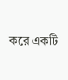করে একটি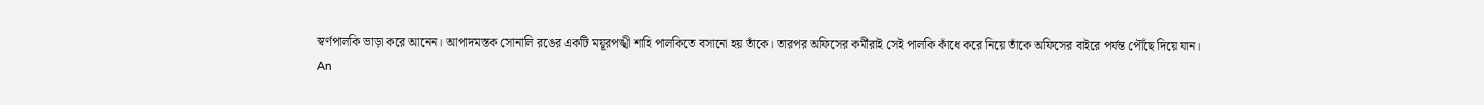স্বর্ণপালকি ভাড়া করে আনেন। আপাদমস্তক সোনালি রঙের একটি ময়ূরপঙ্খী শাহি পালকিতে বসানো হয় তাঁকে। তারপর অফিসের কর্মীরাই সেই পালকি কাঁধে করে নিয়ে তাঁকে অফিসের বাইরে পর্যন্ত পৌঁছে দিয়ে যান।
An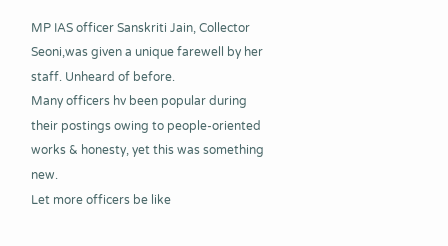MP IAS officer Sanskriti Jain, Collector Seoni,was given a unique farewell by her staff. Unheard of before.
Many officers hv been popular during their postings owing to people-oriented works & honesty, yet this was something new.
Let more officers be like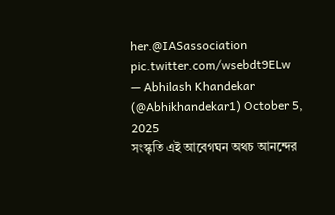her.@IASassociation pic.twitter.com/wsebdt9ELw
— Abhilash Khandekar (@Abhikhandekar1) October 5, 2025
সংস্কৃতি এই আবেগঘন অথচ আনন্দের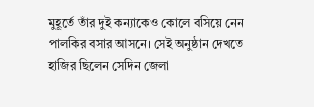মুহূর্তে তাঁর দুই কন্যাকেও কোলে বসিয়ে নেন পালকির বসার আসনে। সেই অনুষ্ঠান দেখতে হাজির ছিলেন সেদিন জেলা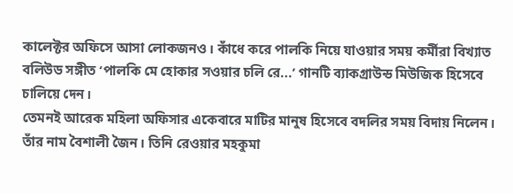কালেক্টর অফিসে আসা লোকজনও। কাঁধে করে পালকি নিয়ে যাওয়ার সময় কর্মীরা বিখ্যাত বলিউড সঙ্গীত ‘পালকি মে হোকার সওয়ার চলি রে...’ গানটি ব্যাকগ্রাউন্ড মিউজিক হিসেবে চালিয়ে দেন।
তেমনই আরেক মহিলা অফিসার একেবারে মাটির মানুষ হিসেবে বদলির সময় বিদায় নিলেন। তাঁর নাম বৈশালী জৈন। তিনি রেওয়ার মহকুমা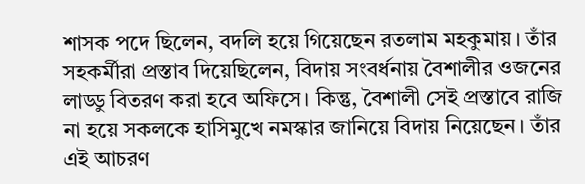শাসক পদে ছিলেন, বদলি হয়ে গিয়েছেন রতলাম মহকুমায়। তাঁর সহকর্মীরা প্রস্তাব দিয়েছিলেন, বিদায় সংবর্ধনায় বৈশালীর ওজনের লাড্ডু বিতরণ করা হবে অফিসে। কিন্তু, বৈশালী সেই প্রস্তাবে রাজি না হয়ে সকলকে হাসিমুখে নমস্কার জানিয়ে বিদায় নিয়েছেন। তাঁর এই আচরণ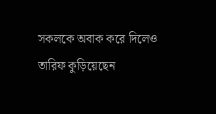সকলকে অবাক করে দিলেও তারিফ কুড়িয়েছেন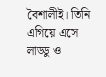বৈশালীই। তিনি এগিয়ে এসে লাড্ডু ও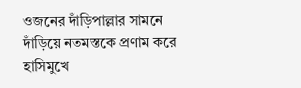ওজনের দাঁড়িপাল্লার সামনে দাঁড়িয়ে নতমস্তকে প্রণাম করে হাসিমুখে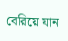বেরিয়ে যান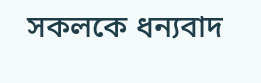সকলকে ধন্যবাদ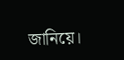জানিয়ে।